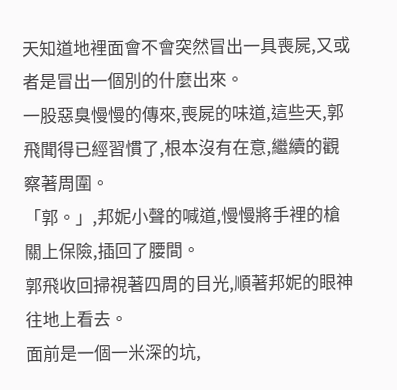天知道地裡面會不會突然冒出一具喪屍,又或者是冒出一個別的什麼出來。
一股惡臭慢慢的傳來,喪屍的味道,這些天,郭飛聞得已經習慣了,根本沒有在意,繼續的觀察著周圍。
「郭。」,邦妮小聲的喊道,慢慢將手裡的槍關上保險,插回了腰間。
郭飛收回掃視著四周的目光,順著邦妮的眼神往地上看去。
面前是一個一米深的坑,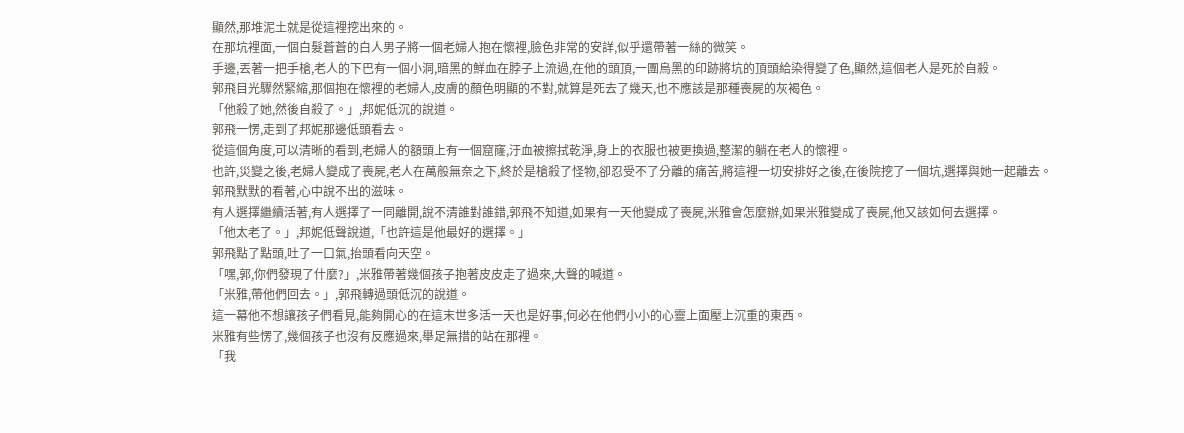顯然,那堆泥土就是從這裡挖出來的。
在那坑裡面,一個白髮蒼蒼的白人男子將一個老婦人抱在懷裡,臉色非常的安詳,似乎還帶著一絲的微笑。
手邊,丟著一把手槍,老人的下巴有一個小洞,暗黑的鮮血在脖子上流過,在他的頭頂,一團烏黑的印跡將坑的頂頭給染得變了色,顯然,這個老人是死於自殺。
郭飛目光驟然緊縮,那個抱在懷裡的老婦人,皮膚的顏色明顯的不對,就算是死去了幾天,也不應該是那種喪屍的灰褐色。
「他殺了她,然後自殺了。」,邦妮低沉的說道。
郭飛一愣,走到了邦妮那邊低頭看去。
從這個角度,可以清晰的看到,老婦人的額頭上有一個窟窿,汙血被擦拭乾淨,身上的衣服也被更換過,整潔的躺在老人的懷裡。
也許,災變之後,老婦人變成了喪屍,老人在萬般無奈之下,終於是槍殺了怪物,卻忍受不了分離的痛苦,將這裡一切安排好之後,在後院挖了一個坑,選擇與她一起離去。
郭飛默默的看著,心中說不出的滋味。
有人選擇繼續活著,有人選擇了一同離開,說不清誰對誰錯,郭飛不知道,如果有一天他變成了喪屍,米雅會怎麼辦,如果米雅變成了喪屍,他又該如何去選擇。
「他太老了。」,邦妮低聲說道,「也許這是他最好的選擇。」
郭飛點了點頭,吐了一口氣,抬頭看向天空。
「嘿,郭,你們發現了什麼?」,米雅帶著幾個孩子抱著皮皮走了過來,大聲的喊道。
「米雅,帶他們回去。」,郭飛轉過頭低沉的說道。
這一幕他不想讓孩子們看見,能夠開心的在這末世多活一天也是好事,何必在他們小小的心靈上面壓上沉重的東西。
米雅有些愣了,幾個孩子也沒有反應過來,舉足無措的站在那裡。
「我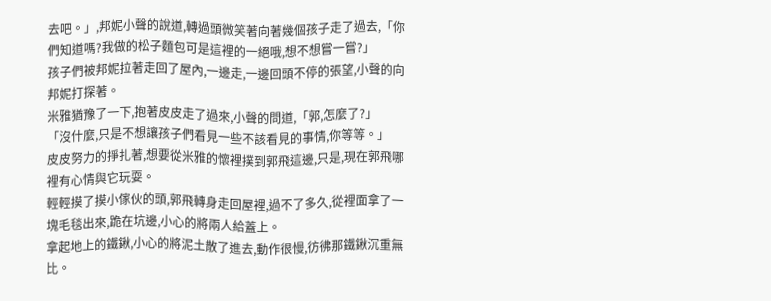去吧。」,邦妮小聲的說道,轉過頭微笑著向著幾個孩子走了過去,「你們知道嗎?我做的松子麵包可是這裡的一絕哦,想不想嘗一嘗?」
孩子們被邦妮拉著走回了屋內,一邊走,一邊回頭不停的張望,小聲的向邦妮打探著。
米雅猶豫了一下,抱著皮皮走了過來,小聲的問道,「郭,怎麼了?」
「沒什麼,只是不想讓孩子們看見一些不該看見的事情,你等等。」
皮皮努力的掙扎著,想要從米雅的懷裡撲到郭飛這邊,只是,現在郭飛哪裡有心情與它玩耍。
輕輕摸了摸小傢伙的頭,郭飛轉身走回屋裡,過不了多久,從裡面拿了一塊毛毯出來,跪在坑邊,小心的將兩人給蓋上。
拿起地上的鐵鍬,小心的將泥土散了進去,動作很慢,彷彿那鐵鍬沉重無比。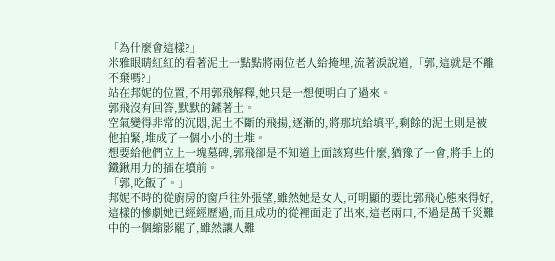「為什麼會這樣?」
米雅眼睛紅紅的看著泥土一點點將兩位老人給掩埋,流著淚說道,「郭,這就是不離不棄嗎?」
站在邦妮的位置,不用郭飛解釋,她只是一想便明白了過來。
郭飛沒有回答,默默的鏟著土。
空氣變得非常的沉悶,泥土不斷的飛揚,逐漸的,將那坑給填平,剩餘的泥土則是被他拍緊,堆成了一個小小的土堆。
想要給他們立上一塊墓碑,郭飛卻是不知道上面該寫些什麼,猶豫了一會,將手上的鐵鍬用力的插在墳前。
「郭,吃飯了。」
邦妮不時的從廚房的窗戶往外張望,雖然她是女人,可明顯的要比郭飛心態來得好,這樣的慘劇她已經經歷過,而且成功的從裡面走了出來,這老兩口,不過是萬千災難中的一個縮影罷了,雖然讓人難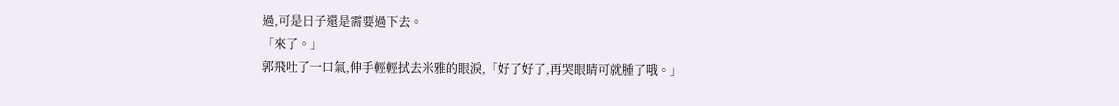過,可是日子還是需要過下去。
「來了。」
郭飛吐了一口氣,伸手輕輕拭去米雅的眼淚,「好了好了,再哭眼睛可就腫了哦。」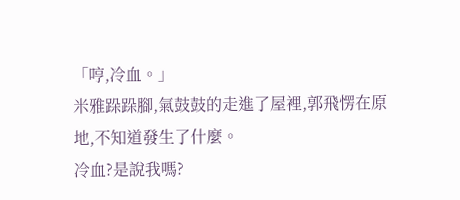「哼,冷血。」
米雅跺跺腳,氣鼓鼓的走進了屋裡,郭飛愣在原地,不知道發生了什麼。
冷血?是說我嗎?